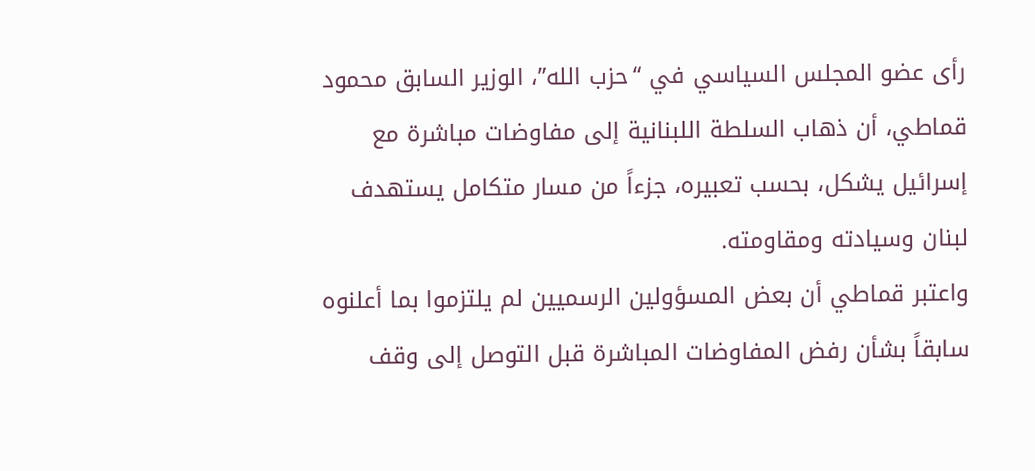رأى عضو المجلس السياسي في “حزب الله”، الوزير السابق محمود قماطي، أن ذهاب السلطة اللبنانية إلى مفاوضات مباشرة مع إسرائيل يشكل، بحسب تعبيره، جزءاً من مسار متكامل يستهدف لبنان وسيادته ومقاومته.
واعتبر قماطي أن بعض المسؤولين الرسميين لم يلتزموا بما أعلنوه سابقاً بشأن رفض المفاوضات المباشرة قبل التوصل إلى وقف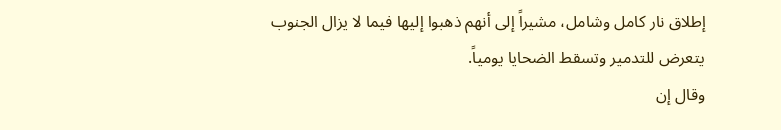إطلاق نار كامل وشامل، مشيراً إلى أنهم ذهبوا إليها فيما لا يزال الجنوب يتعرض للتدمير وتسقط الضحايا يومياً.
وقال إن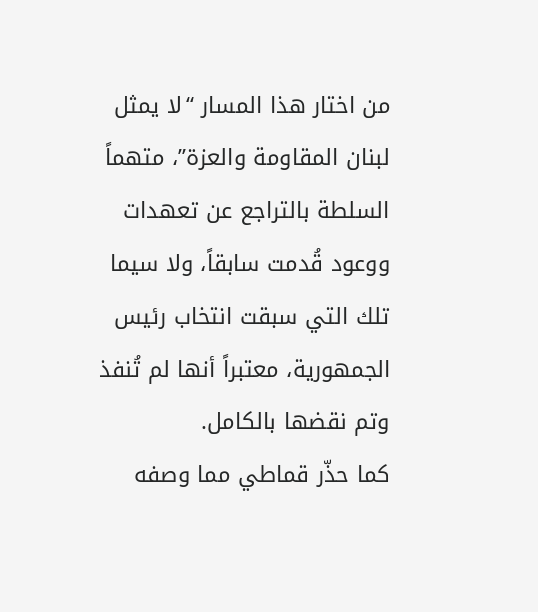من اختار هذا المسار “لا يمثل لبنان المقاومة والعزة”، متهماً السلطة بالتراجع عن تعهدات ووعود قُدمت سابقاً، ولا سيما تلك التي سبقت انتخاب رئيس الجمهورية، معتبراً أنها لم تُنفذ وتم نقضها بالكامل.
كما حذّر قماطي مما وصفه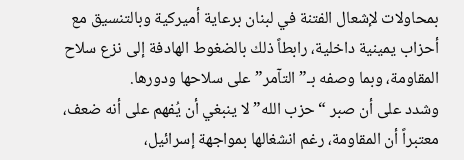بمحاولات لإشعال الفتنة في لبنان برعاية أميركية وبالتنسيق مع أحزاب يمينية داخلية، رابطاً ذلك بالضغوط الهادفة إلى نزع سلاح المقاومة، وبما وصفه بـ”التآمر” على سلاحها ودورها.
وشدد على أن صبر “حزب الله” لا ينبغي أن يُفهم على أنه ضعف، معتبراً أن المقاومة، رغم انشغالها بمواجهة إسرائيل،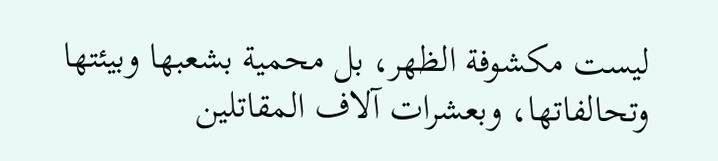ليست مكشوفة الظهر، بل محمية بشعبها وبيئتها وتحالفاتها، وبعشرات آلاف المقاتلين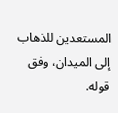المستعدين للذهاب إلى الميدان، وفق قوله.